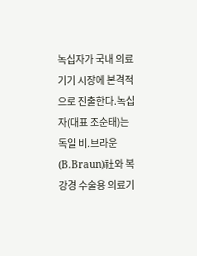녹십자가 국내 의료기기 시장에 본격적으로 진출한다.녹십자(대표 조순태)는 독일 비.브라운(B.Braun)社와 복강경 수술용 의료기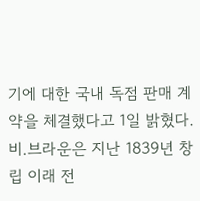기에 대한 국내 독점 판매 계약을 체결했다고 1일 밝혔다. 비.브라운은 지난 1839년 창립 이래 전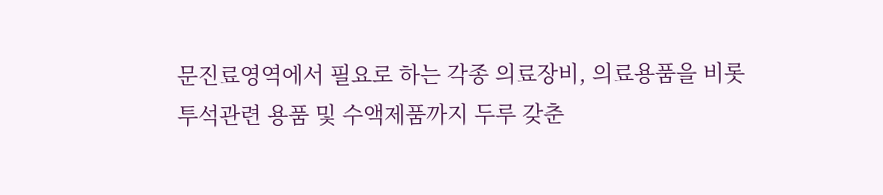문진료영역에서 필요로 하는 각종 의료장비, 의료용품을 비롯 투석관련 용품 및 수액제품까지 두루 갖춘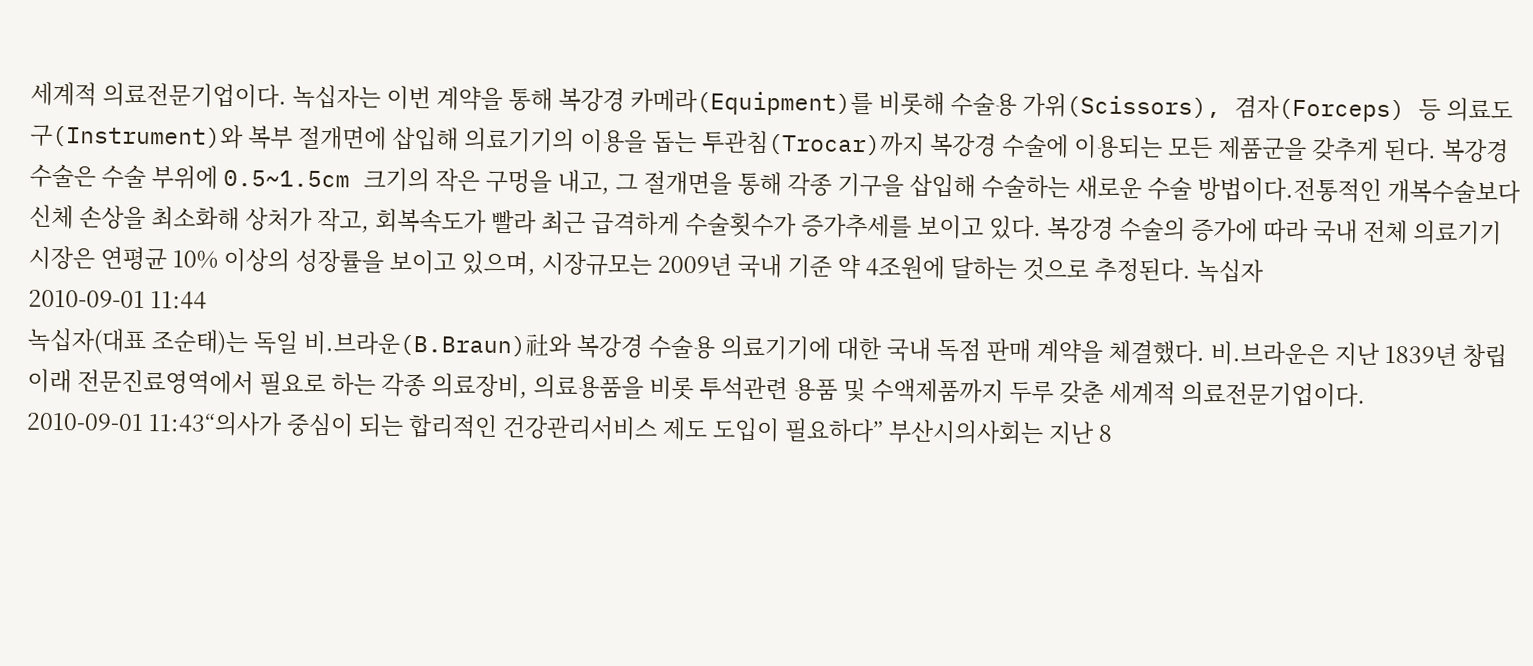세계적 의료전문기업이다. 녹십자는 이번 계약을 통해 복강경 카메라(Equipment)를 비롯해 수술용 가위(Scissors), 겸자(Forceps) 등 의료도구(Instrument)와 복부 절개면에 삽입해 의료기기의 이용을 돕는 투관침(Trocar)까지 복강경 수술에 이용되는 모든 제품군을 갖추게 된다. 복강경 수술은 수술 부위에 0.5~1.5cm 크기의 작은 구멍을 내고, 그 절개면을 통해 각종 기구을 삽입해 수술하는 새로운 수술 방법이다.전통적인 개복수술보다 신체 손상을 최소화해 상처가 작고, 회복속도가 빨라 최근 급격하게 수술횟수가 증가추세를 보이고 있다. 복강경 수술의 증가에 따라 국내 전체 의료기기 시장은 연평균 10% 이상의 성장률을 보이고 있으며, 시장규모는 2009년 국내 기준 약 4조원에 달하는 것으로 추정된다. 녹십자
2010-09-01 11:44
녹십자(대표 조순태)는 독일 비.브라운(B.Braun)社와 복강경 수술용 의료기기에 대한 국내 독점 판매 계약을 체결했다. 비.브라운은 지난 1839년 창립 이래 전문진료영역에서 필요로 하는 각종 의료장비, 의료용품을 비롯 투석관련 용품 및 수액제품까지 두루 갖춘 세계적 의료전문기업이다.
2010-09-01 11:43“의사가 중심이 되는 합리적인 건강관리서비스 제도 도입이 필요하다” 부산시의사회는 지난 8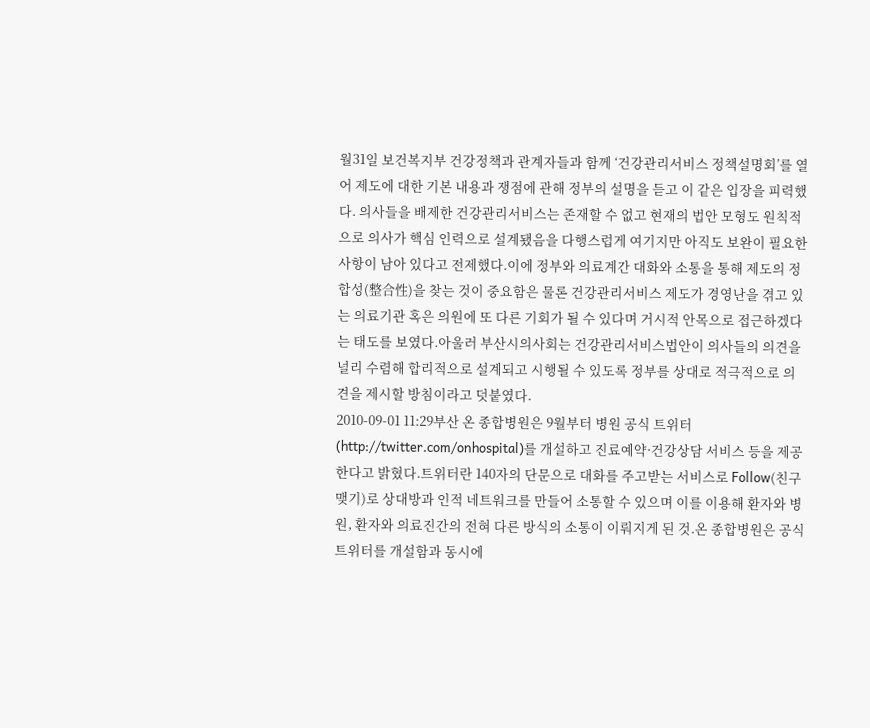월31일 보건복지부 건강정책과 관계자들과 함께 ‘건강관리서비스 정책설명회’를 열어 제도에 대한 기본 내용과 쟁점에 관해 정부의 설명을 듣고 이 같은 입장을 피력했다. 의사들을 배제한 건강관리서비스는 존재할 수 없고 현재의 법안 모형도 원칙적으로 의사가 핵심 인력으로 설계됐음을 다행스럽게 여기지만 아직도 보완이 필요한 사항이 남아 있다고 전제했다.이에 정부와 의료계간 대화와 소통을 통해 제도의 정합성(整合性)을 찾는 것이 중요함은 물론 건강관리서비스 제도가 경영난을 겪고 있는 의료기관 혹은 의원에 또 다른 기회가 될 수 있다며 거시적 안목으로 접근하겠다는 태도를 보였다.아울러 부산시의사회는 건강관리서비스법안이 의사들의 의견을 널리 수렴해 합리적으로 설계되고 시행될 수 있도록 정부를 상대로 적극적으로 의견을 제시할 방침이라고 덧붙였다.
2010-09-01 11:29부산 온 종합병원은 9월부터 병원 공식 트위터(http://twitter.com/onhospital)를 개설하고 진료예약·건강상담 서비스 등을 제공한다고 밝혔다.트위터란 140자의 단문으로 대화를 주고받는 서비스로 Follow(친구 맺기)로 상대방과 인적 네트워크를 만들어 소통할 수 있으며 이를 이용해 환자와 병원, 환자와 의료진간의 전혀 다른 방식의 소통이 이뤄지게 된 것.온 종합병원은 공식 트위터를 개설함과 동시에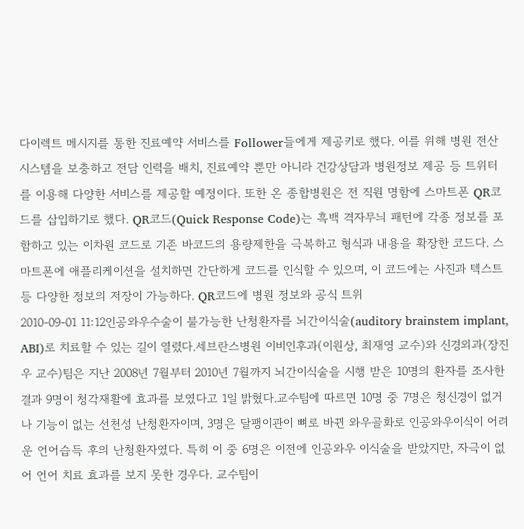다이렉트 메시지를 통한 진료예약 서비스를 Follower들에게 제공키로 했다. 이를 위해 병원 전산 시스템을 보충하고 전담 인력을 배치, 진료예약 뿐만 아니라 건강상담과 병원정보 제공 등 트위터를 이용해 다양한 서비스를 제공할 예정이다. 또한 온 종합병원은 전 직원 명함에 스마트폰 QR코드를 삽입하기로 했다. QR코드(Quick Response Code)는 흑백 격자무늬 패턴에 각종 정보를 포함하고 있는 이차원 코드로 기존 바코드의 용량제한을 극복하고 형식과 내용을 확장한 코드다. 스마트폰에 애플리케이션을 설치하면 간단하게 코드를 인식할 수 있으며, 이 코드에는 사진과 텍스트 등 다양한 정보의 저장이 가능하다. QR코드에 병원 정보와 공식 트위
2010-09-01 11:12인공와우수술이 불가능한 난청환자를 뇌간이식술(auditory brainstem implant, ABI)로 치료할 수 있는 길이 열렸다.세브란스병원 이비인후과(이원상, 최재영 교수)와 신경외과(장진우 교수)팀은 지난 2008년 7월부터 2010년 7월까지 뇌간이식술을 시행 받은 10명의 환자를 조사한 결과 9명이 청각재활에 효과를 보였다고 1일 밝혔다.교수팀에 따르면 10명 중 7명은 청신경이 없거나 기능이 없는 선천성 난청환자이며, 3명은 달팽이관이 뼈로 바뀐 와우골화로 인공와우이식이 어려운 언어습득 후의 난청환자였다. 특히 이 중 6명은 이전에 인공와우 이식술을 받았지만, 자극이 없어 언어 치료 효과를 보지 못한 경우다. 교수팀이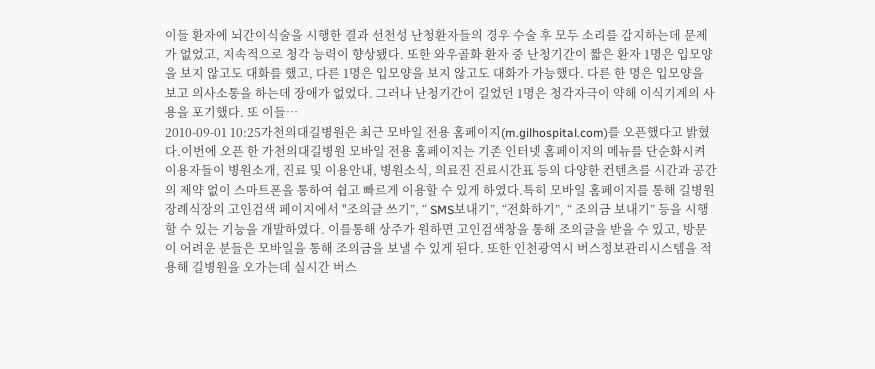이들 환자에 뇌간이식술을 시행한 결과 선천성 난청환자들의 경우 수술 후 모두 소리를 감지하는데 문제가 없었고, 지속적으로 청각 능력이 향상됐다. 또한 와우골화 환자 중 난청기간이 짧은 환자 1명은 입모양을 보지 않고도 대화를 했고, 다른 1명은 입모양을 보지 않고도 대화가 가능했다. 다른 한 명은 입모양을 보고 의사소통을 하는데 장애가 없었다. 그러나 난청기간이 길었던 1명은 청각자극이 약해 이식기계의 사용을 포기했다. 또 이들…
2010-09-01 10:25가천의대길병원은 최근 모바일 전용 홈페이지(m.gilhospital.com)를 오픈했다고 밝혔다.이번에 오픈 한 가천의대길병원 모바일 전용 홈페이지는 기존 인터넷 홈페이지의 메뉴를 단순화시켜 이용자들이 병원소개, 진료 및 이용안내, 병원소식, 의료진 진료시간표 등의 다양한 컨텐츠를 시간과 공간의 제약 없이 스마트폰을 통하여 쉽고 빠르게 이용할 수 있게 하였다.특히 모바일 홈페이지를 통해 길병원 장례식장의 고인검색 페이지에서 "조의글 쓰기”, “ SMS보내기”, “전화하기”, “ 조의금 보내기” 등을 시행할 수 있는 기능을 개발하였다. 이를통해 상주가 원하면 고인검색창을 통해 조의글을 받을 수 있고, 방문이 어려운 분들은 모바일을 통해 조의금을 보낼 수 있게 된다. 또한 인천광역시 버스정보관리시스템을 적용해 길병원을 오가는데 실시간 버스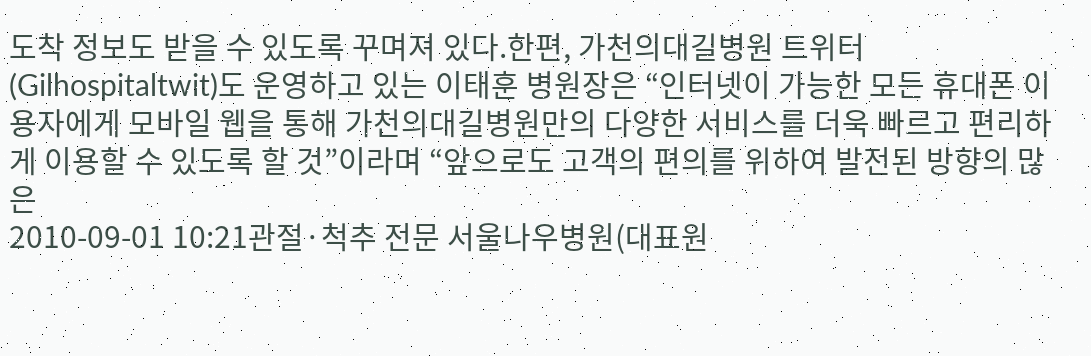도착 정보도 받을 수 있도록 꾸며져 있다.한편, 가천의대길병원 트위터(Gilhospitaltwit)도 운영하고 있는 이태훈 병원장은 “인터넷이 가능한 모든 휴대폰 이용자에게 모바일 웹을 통해 가천의대길병원만의 다양한 서비스를 더욱 빠르고 편리하게 이용할 수 있도록 할 것”이라며 “앞으로도 고객의 편의를 위하여 발전된 방향의 많은
2010-09-01 10:21관절·척추 전문 서울나우병원(대표원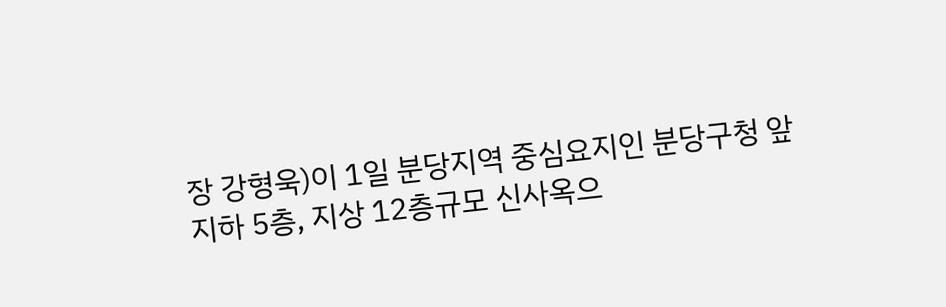장 강형욱)이 1일 분당지역 중심요지인 분당구청 앞 지하 5층, 지상 12층규모 신사옥으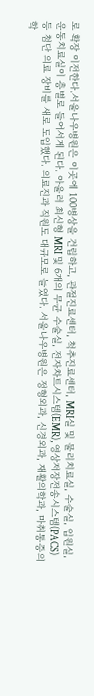로 확장 이전한다.서울나우병원은 이곳에 100병상을 건립하고, 관절진료센터, 척추진료센터, MRI실 및 물리치료실, 수술실, 입원실, 운동치료실이 층별로 들어서게 된다. 아울러 최신형 MRI 및 6개의 무균 수술실, 전자차트시스템(EMR), 영상저장전송시스템(PACS) 등 첨단 의료 장비를 새로 도입했다. 의료진과 직원도 대규모로 늘였다. 서울나우병원은 정형외과, 신경외과, 재활의학과, 마취통증의학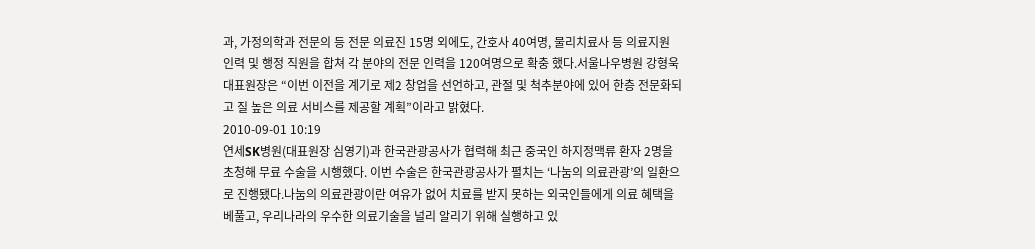과, 가정의학과 전문의 등 전문 의료진 15명 외에도, 간호사 40여명, 물리치료사 등 의료지원 인력 및 행정 직원을 합쳐 각 분야의 전문 인력을 120여명으로 확충 했다.서울나우병원 강형욱 대표원장은 “이번 이전을 계기로 제2 창업을 선언하고, 관절 및 척추분야에 있어 한층 전문화되고 질 높은 의료 서비스를 제공할 계획”이라고 밝혔다.
2010-09-01 10:19
연세SK병원(대표원장 심영기)과 한국관광공사가 협력해 최근 중국인 하지정맥류 환자 2명을 초청해 무료 수술을 시행했다. 이번 수술은 한국관광공사가 펼치는 ‘나눔의 의료관광’의 일환으로 진행됐다.나눔의 의료관광이란 여유가 없어 치료를 받지 못하는 외국인들에게 의료 혜택을 베풀고, 우리나라의 우수한 의료기술을 널리 알리기 위해 실행하고 있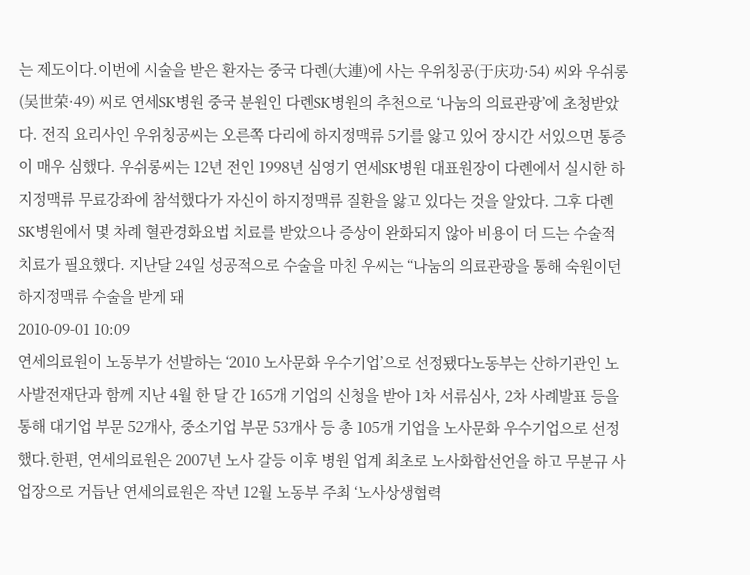는 제도이다.이번에 시술을 받은 환자는 중국 다롄(大連)에 사는 우위칭공(于庆功·54) 씨와 우쉬롱(吴世荣·49) 씨로 연세SK병원 중국 분원인 다롄SK병원의 추천으로 ‘나눔의 의료관광’에 초청받았다. 전직 요리사인 우위칭공씨는 오른쪽 다리에 하지정맥류 5기를 앓고 있어 장시간 서있으면 통증이 매우 심했다. 우쉬롱씨는 12년 전인 1998년 심영기 연세SK병원 대표원장이 다롄에서 실시한 하지정맥류 무료강좌에 참석했다가 자신이 하지정맥류 질환을 앓고 있다는 것을 알았다. 그후 다롄SK병원에서 몇 차례 혈관경화요법 치료를 받았으나 증상이 완화되지 않아 비용이 더 드는 수술적 치료가 필요했다. 지난달 24일 성공적으로 수술을 마친 우씨는 “나눔의 의료관광을 통해 숙원이던 하지정맥류 수술을 받게 돼
2010-09-01 10:09
연세의료원이 노동부가 선발하는 ‘2010 노사문화 우수기업’으로 선정됐다노동부는 산하기관인 노사발전재단과 함께 지난 4월 한 달 간 165개 기업의 신청을 받아 1차 서류심사, 2차 사례발표 등을 통해 대기업 부문 52개사, 중소기업 부문 53개사 등 총 105개 기업을 노사문화 우수기업으로 선정했다.한편, 연세의료원은 2007년 노사 갈등 이후 병원 업계 최초로 노사화합선언을 하고 무분규 사업장으로 거듭난 연세의료원은 작년 12월 노동부 주최 ‘노사상생협력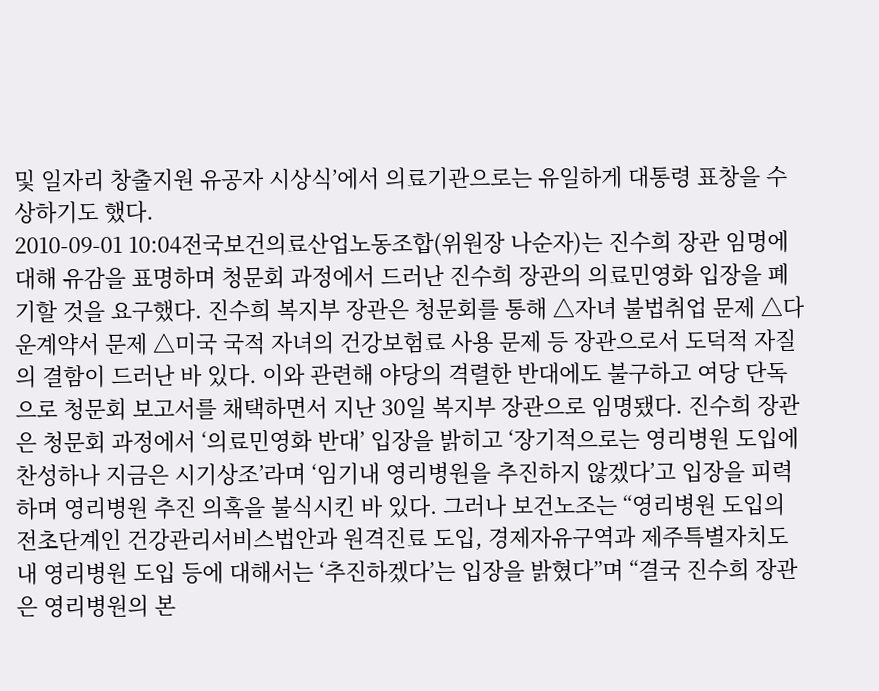및 일자리 창출지원 유공자 시상식’에서 의료기관으로는 유일하게 대통령 표창을 수상하기도 했다.
2010-09-01 10:04전국보건의료산업노동조합(위원장 나순자)는 진수희 장관 임명에 대해 유감을 표명하며 청문회 과정에서 드러난 진수희 장관의 의료민영화 입장을 폐기할 것을 요구했다. 진수희 복지부 장관은 청문회를 통해 △자녀 불법취업 문제 △다운계약서 문제 △미국 국적 자녀의 건강보험료 사용 문제 등 장관으로서 도덕적 자질의 결함이 드러난 바 있다. 이와 관련해 야당의 격렬한 반대에도 불구하고 여당 단독으로 청문회 보고서를 채택하면서 지난 30일 복지부 장관으로 임명됐다. 진수희 장관은 청문회 과정에서 ‘의료민영화 반대’ 입장을 밝히고 ‘장기적으로는 영리병원 도입에 찬성하나 지금은 시기상조’라며 ‘임기내 영리병원을 추진하지 않겠다’고 입장을 피력하며 영리병원 추진 의혹을 불식시킨 바 있다. 그러나 보건노조는 “영리병원 도입의 전초단계인 건강관리서비스법안과 원격진료 도입, 경제자유구역과 제주특별자치도 내 영리병원 도입 등에 대해서는 ‘추진하겠다’는 입장을 밝혔다”며 “결국 진수희 장관은 영리병원의 본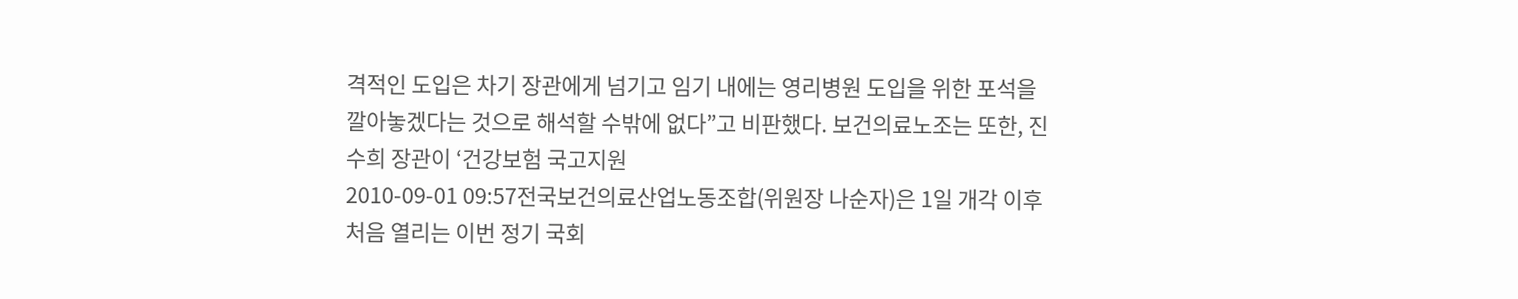격적인 도입은 차기 장관에게 넘기고 임기 내에는 영리병원 도입을 위한 포석을 깔아놓겠다는 것으로 해석할 수밖에 없다”고 비판했다. 보건의료노조는 또한, 진수희 장관이 ‘건강보험 국고지원
2010-09-01 09:57전국보건의료산업노동조합(위원장 나순자)은 1일 개각 이후 처음 열리는 이번 정기 국회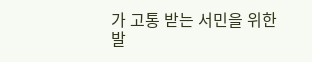가 고통 받는 서민을 위한 발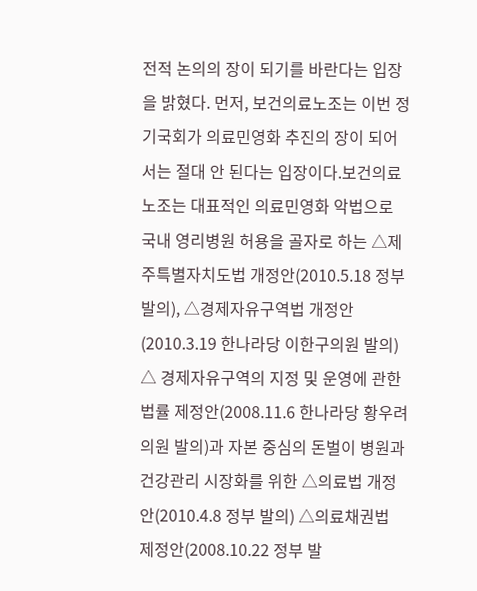전적 논의의 장이 되기를 바란다는 입장을 밝혔다. 먼저, 보건의료노조는 이번 정기국회가 의료민영화 추진의 장이 되어서는 절대 안 된다는 입장이다.보건의료노조는 대표적인 의료민영화 악법으로 국내 영리병원 허용을 골자로 하는 △제주특별자치도법 개정안(2010.5.18 정부 발의), △경제자유구역법 개정안(2010.3.19 한나라당 이한구의원 발의) △ 경제자유구역의 지정 및 운영에 관한 법률 제정안(2008.11.6 한나라당 황우려의원 발의)과 자본 중심의 돈벌이 병원과 건강관리 시장화를 위한 △의료법 개정안(2010.4.8 정부 발의) △의료채권법 제정안(2008.10.22 정부 발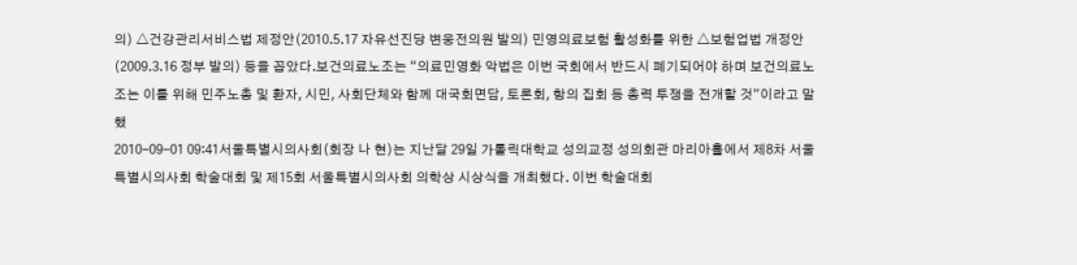의) △건강관리서비스법 제정안(2010.5.17 자유선진당 변웅전의원 발의) 민영의료보험 활성화를 위한 △보험업법 개정안(2009.3.16 정부 발의) 등을 꼽았다.보건의료노조는 “의료민영화 악법은 이번 국회에서 반드시 폐기되어야 하며 보건의료노조는 이를 위해 민주노총 및 환자, 시민, 사회단체와 함께 대국회면담, 토론회, 항의 집회 등 총력 투쟁을 전개할 것”이라고 말했
2010-09-01 09:41서울특별시의사회(회장 나 현)는 지난달 29일 가톨릭대학교 성의교정 성의회관 마리아홀에서 제8차 서울특별시의사회 학술대회 및 제15회 서울특별시의사회 의학상 시상식을 개최했다. 이번 학술대회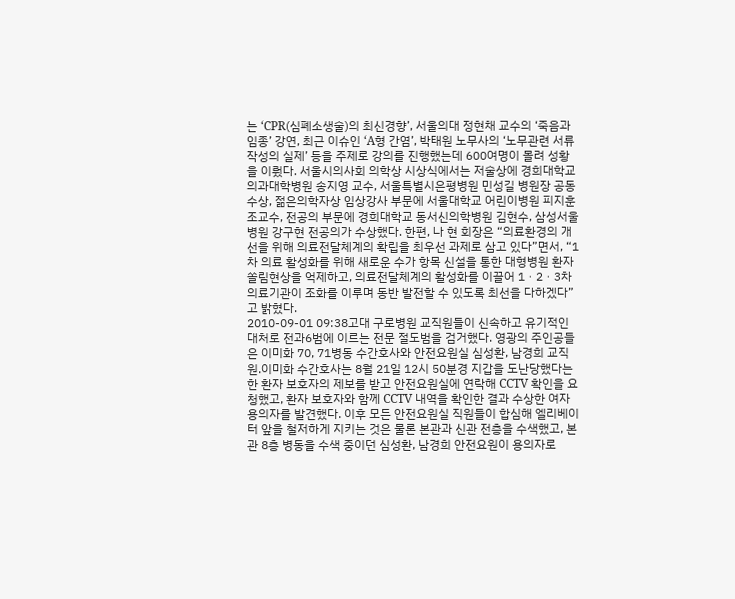는 ‘CPR(심폐소생술)의 최신경향’, 서울의대 정현채 교수의 ‘죽음과 임종’ 강연, 최근 이슈인 ‘A형 간염’, 박태원 노무사의 ‘노무관련 서류 작성의 실제’ 등을 주제로 강의를 진행했는데 600여명이 몰려 성황을 이뤘다. 서울시의사회 의학상 시상식에서는 저술상에 경희대학교 의과대학병원 송지영 교수, 서울특별시은평병원 민성길 병원장 공동수상, 젊은의학자상 임상강사 부문에 서울대학교 어린이병원 피지훈 조교수, 전공의 부문에 경희대학교 동서신의학병원 김현수, 삼성서울병원 강구현 전공의가 수상했다. 한편, 나 현 회장은 “의료환경의 개선을 위해 의료전달체계의 확립을 최우선 과제로 삼고 있다”면서, “1차 의료 활성화를 위해 새로운 수가 항목 신설을 통한 대형병원 환자 쏠림현상을 억제하고, 의료전달체계의 활성화를 이끌어 1ㆍ2ㆍ3차 의료기관이 조화를 이루며 동반 발전할 수 있도록 최선을 다하겠다”고 밝혔다.
2010-09-01 09:38고대 구로병원 교직원들이 신속하고 유기적인 대처로 전과6범에 이르는 전문 절도범을 검거했다. 영광의 주인공들은 이미화 70, 71병동 수간호사와 안전요원실 심성환, 남경희 교직원.이미화 수간호사는 8월 21일 12시 50분경 지갑을 도난당했다는 한 환자 보호자의 제보를 받고 안전요원실에 연락해 CCTV 확인을 요청했고, 환자 보호자와 함께 CCTV 내역을 확인한 결과 수상한 여자 용의자를 발견했다. 이후 모든 안전요원실 직원들이 합심해 엘리베이터 앞을 철저하게 지키는 것은 물론 본관과 신관 전층을 수색했고, 본관 8층 병동을 수색 중이던 심성환, 남경희 안전요원이 용의자로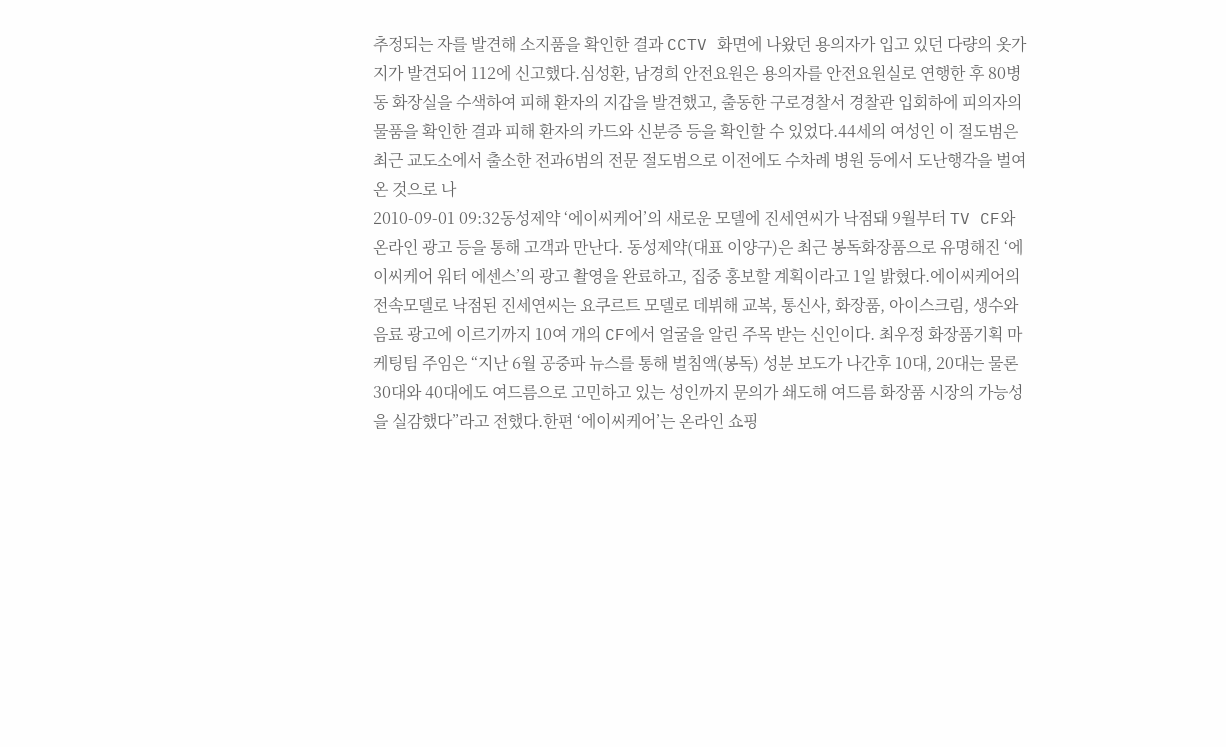추정되는 자를 발견해 소지품을 확인한 결과 CCTV 화면에 나왔던 용의자가 입고 있던 다량의 옷가지가 발견되어 112에 신고했다.심성환, 남경희 안전요원은 용의자를 안전요원실로 연행한 후 80병동 화장실을 수색하여 피해 환자의 지갑을 발견했고, 출동한 구로경찰서 경찰관 입회하에 피의자의 물품을 확인한 결과 피해 환자의 카드와 신분증 등을 확인할 수 있었다.44세의 여성인 이 절도범은 최근 교도소에서 출소한 전과6범의 전문 절도범으로 이전에도 수차례 병원 등에서 도난행각을 벌여 온 것으로 나
2010-09-01 09:32동성제약 ‘에이씨케어’의 새로운 모델에 진세연씨가 낙점돼 9월부터 TV CF와 온라인 광고 등을 통해 고객과 만난다. 동성제약(대표 이양구)은 최근 봉독화장품으로 유명해진 ‘에이씨케어 워터 에센스’의 광고 촬영을 완료하고, 집중 홍보할 계획이라고 1일 밝혔다.에이씨케어의 전속모델로 낙점된 진세연씨는 요쿠르트 모델로 데뷔해 교복, 통신사, 화장품, 아이스크림, 생수와 음료 광고에 이르기까지 10여 개의 CF에서 얼굴을 알린 주목 받는 신인이다. 최우정 화장품기획 마케팅팀 주임은 “지난 6월 공중파 뉴스를 통해 벌침액(봉독) 성분 보도가 나간후 10대, 20대는 물론 30대와 40대에도 여드름으로 고민하고 있는 성인까지 문의가 쇄도해 여드름 화장품 시장의 가능성을 실감했다”라고 전했다.한편 ‘에이씨케어’는 온라인 쇼핑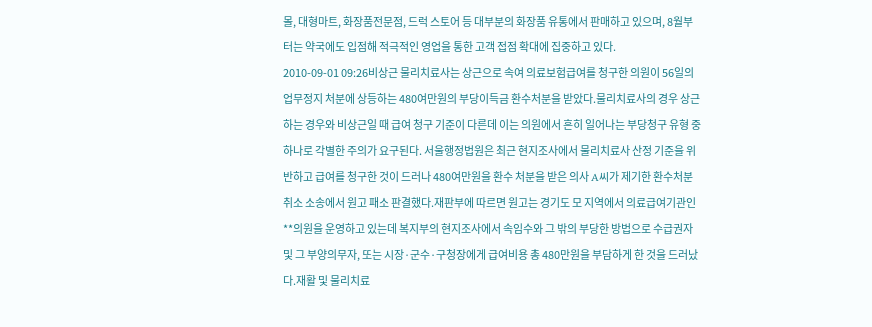몰, 대형마트, 화장품전문점, 드럭 스토어 등 대부분의 화장품 유통에서 판매하고 있으며, 8월부터는 약국에도 입점해 적극적인 영업을 통한 고객 접점 확대에 집중하고 있다.
2010-09-01 09:26비상근 물리치료사는 상근으로 속여 의료보험급여를 청구한 의원이 56일의 업무정지 처분에 상등하는 480여만원의 부당이득금 환수처분을 받았다.물리치료사의 경우 상근하는 경우와 비상근일 때 급여 청구 기준이 다른데 이는 의원에서 흔히 일어나는 부당청구 유형 중 하나로 각별한 주의가 요구된다. 서울행정법원은 최근 현지조사에서 물리치료사 산정 기준을 위반하고 급여를 청구한 것이 드러나 480여만원을 환수 처분을 받은 의사 A씨가 제기한 환수처분취소 소송에서 원고 패소 판결했다.재판부에 따르면 원고는 경기도 모 지역에서 의료급여기관인 **의원을 운영하고 있는데 복지부의 현지조사에서 속임수와 그 밖의 부당한 방법으로 수급권자 및 그 부양의무자, 또는 시장·군수·구청장에게 급여비용 총 480만원을 부담하게 한 것을 드러났다.재활 및 물리치료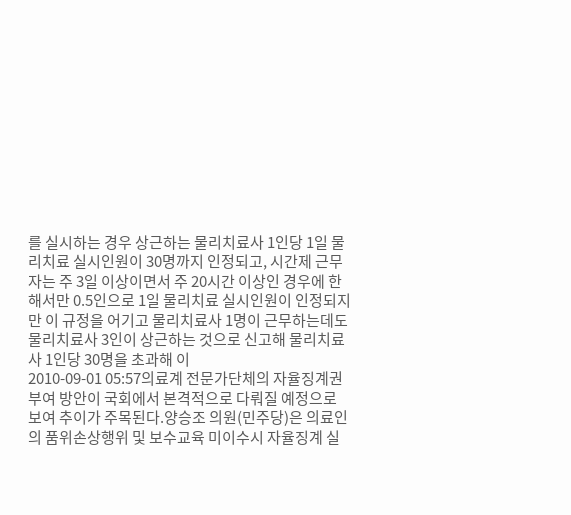를 실시하는 경우 상근하는 물리치료사 1인당 1일 물리치료 실시인원이 30명까지 인정되고, 시간제 근무자는 주 3일 이상이면서 주 20시간 이상인 경우에 한해서만 0.5인으로 1일 물리치료 실시인원이 인정되지만 이 규정을 어기고 물리치료사 1명이 근무하는데도 물리치료사 3인이 상근하는 것으로 신고해 물리치료사 1인당 30명을 초과해 이
2010-09-01 05:57의료계 전문가단체의 자율징계권 부여 방안이 국회에서 본격적으로 다뤄질 예정으로 보여 추이가 주목된다.양승조 의원(민주당)은 의료인의 품위손상행위 및 보수교육 미이수시 자율징계 실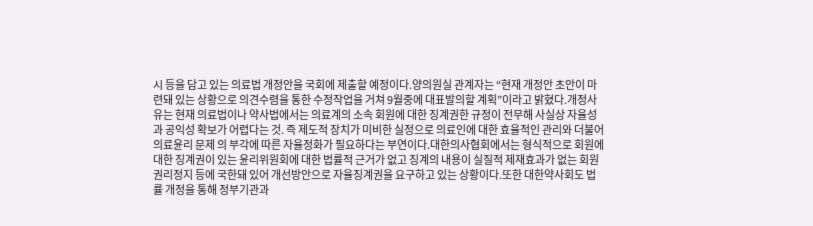시 등을 담고 있는 의료법 개정안을 국회에 제출할 예정이다.양의원실 관계자는 “현재 개정안 초안이 마련돼 있는 상황으로 의견수렴을 통한 수정작업을 거쳐 9월중에 대표발의할 계획”이라고 밝혔다.개정사유는 현재 의료법이나 약사법에서는 의료계의 소속 회원에 대한 징계권한 규정이 전무해 사실상 자율성과 공익성 확보가 어렵다는 것. 즉 제도적 장치가 미비한 실정으로 의료인에 대한 효율적인 관리와 더불어 의료윤리 문제 의 부각에 따른 자율정화가 필요하다는 부연이다.대한의사협회에서는 형식적으로 회원에 대한 징계권이 있는 윤리위원회에 대한 법률적 근거가 없고 징계의 내용이 실질적 제재효과가 없는 회원 권리정지 등에 국한돼 있어 개선방안으로 자율징계권을 요구하고 있는 상황이다.또한 대한약사회도 법률 개정을 통해 정부기관과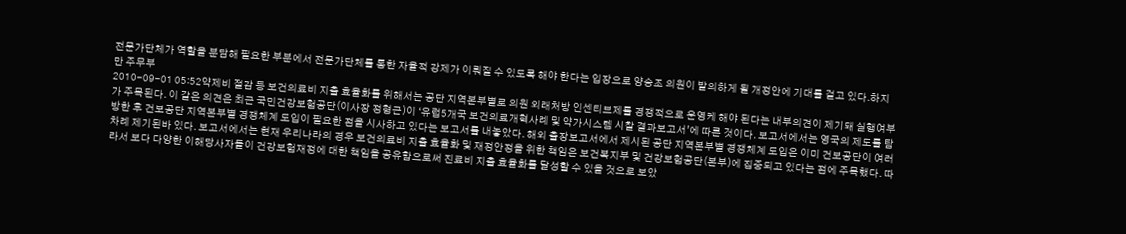전문가단체가 역할을 분담해 필요한 부분에서 전문가단체를 통한 자율적 강제가 이뤄질 수 있도록 해야 한다는 입장으로 양승조 의원이 발의하게 될 개정안에 기대를 걸고 있다.하지만 주무부
2010-09-01 05:52약제비 절감 등 보건의료비 지출 효율화를 위해서는 공단 지역본부별로 의원 외래처방 인센티브제를 경쟁적으로 운영케 해야 된다는 내부의견이 제기돼 실행여부가 주목된다. 이 같은 의견은 최근 국민건강보험공단(이사장 정형근)이 ‘유럽5개국 보건의료개혁사례 및 약가시스템 시찰 결과보고서’에 따른 것이다. 보고서에서는 영국의 제도를 탐방한 후 건보공단 지역본부별 경쟁체계 도입이 필요한 점을 시사하고 있다는 보고서를 내놓았다. 해외 출장보고서에서 제시된 공단 지역본부별 경쟁체계 도입은 이미 건보공단이 여러차례 제기된바 있다. 보고서에서는 현재 우리나라의 경우 보건의료비 지출 효율화 및 재정안정을 위한 책임은 보건복지부 및 건강보험공단(본부)에 집중되고 있다는 점에 주목했다. 따라서 보다 다양한 이해당사자들이 건강보험재정에 대한 책임을 공유함으로써 진료비 지출 효율화를 달성할 수 있을 것으로 보았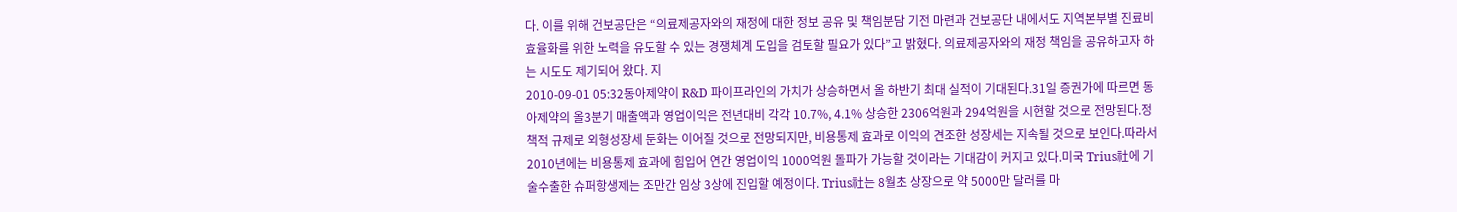다. 이를 위해 건보공단은 “의료제공자와의 재정에 대한 정보 공유 및 책임분담 기전 마련과 건보공단 내에서도 지역본부별 진료비 효율화를 위한 노력을 유도할 수 있는 경쟁체계 도입을 검토할 필요가 있다”고 밝혔다. 의료제공자와의 재정 책임을 공유하고자 하는 시도도 제기되어 왔다. 지
2010-09-01 05:32동아제약이 R&D 파이프라인의 가치가 상승하면서 올 하반기 최대 실적이 기대된다.31일 증권가에 따르면 동아제약의 올3분기 매출액과 영업이익은 전년대비 각각 10.7%, 4.1% 상승한 2306억원과 294억원을 시현할 것으로 전망된다.정책적 규제로 외형성장세 둔화는 이어질 것으로 전망되지만, 비용통제 효과로 이익의 견조한 성장세는 지속될 것으로 보인다.따라서 2010년에는 비용통제 효과에 힘입어 연간 영업이익 1000억원 돌파가 가능할 것이라는 기대감이 커지고 있다.미국 Trius社에 기술수출한 슈퍼항생제는 조만간 임상 3상에 진입할 예정이다. Trius社는 8월초 상장으로 약 5000만 달러를 마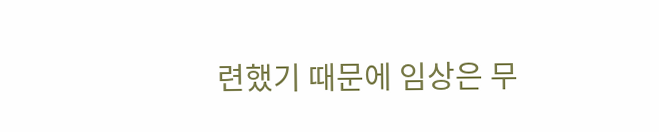련했기 때문에 임상은 무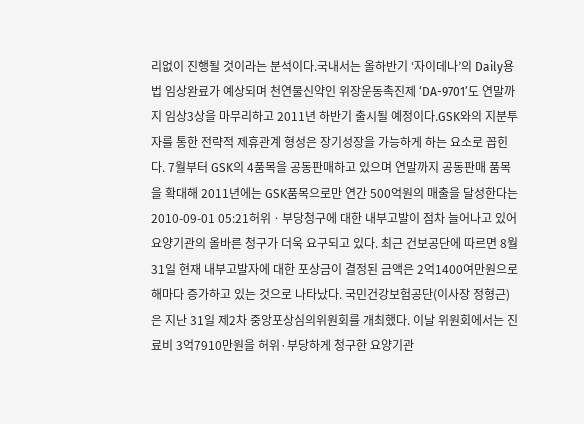리없이 진행될 것이라는 분석이다.국내서는 올하반기 ‘자이데나’의 Daily용법 임상완료가 예상되며 천연물신약인 위장운동촉진제 ‘DA-9701’도 연말까지 임상3상을 마무리하고 2011년 하반기 출시될 예정이다.GSK와의 지분투자를 통한 전략적 제휴관계 형성은 장기성장을 가능하게 하는 요소로 꼽힌다. 7월부터 GSK의 4품목을 공동판매하고 있으며 연말까지 공동판매 품목을 확대해 2011년에는 GSK품목으로만 연간 500억원의 매출을 달성한다는
2010-09-01 05:21허위ㆍ부당청구에 대한 내부고발이 점차 늘어나고 있어 요양기관의 올바른 청구가 더욱 요구되고 있다. 최근 건보공단에 따르면 8월 31일 현재 내부고발자에 대한 포상금이 결정된 금액은 2억1400여만원으로 해마다 증가하고 있는 것으로 나타났다. 국민건강보험공단(이사장 정형근)은 지난 31일 제2차 중앙포상심의위원회를 개최했다. 이날 위원회에서는 진료비 3억7910만원을 허위·부당하게 청구한 요양기관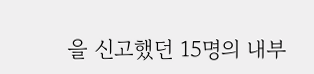을 신고했던 15명의 내부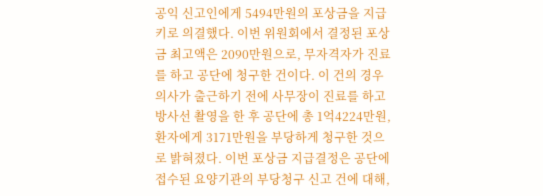공익 신고인에게 5494만원의 포상금을 지급키로 의결했다. 이번 위원회에서 결정된 포상금 최고액은 2090만원으로, 무자격자가 진료를 하고 공단에 청구한 건이다. 이 건의 경우 의사가 출근하기 전에 사무장이 진료를 하고 방사선 촬영을 한 후 공단에 총 1억4224만원, 환자에게 3171만원을 부당하게 청구한 것으로 밝혀졌다. 이번 포상금 지급결정은 공단에 접수된 요양기관의 부당청구 신고 건에 대해,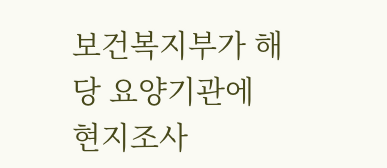보건복지부가 해당 요양기관에 현지조사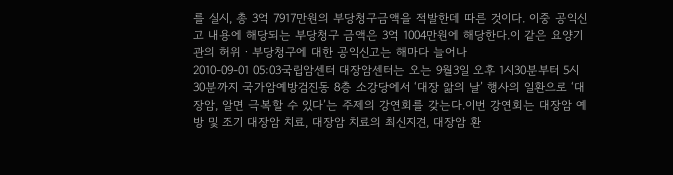를 실시, 총 3억 7917만원의 부당청구금액을 적발한데 따른 것이다. 이중 공익신고 내용에 해당되는 부당청구 금액은 3억 1004만원에 해당한다.이 같은 요양기관의 허위ㆍ부당청구에 대한 공익신고는 해마다 늘어나
2010-09-01 05:03국립암센터 대장암센터는 오는 9월3일 오후 1시30분부터 5시30분까지 국가암예방검진동 8층 소강당에서 ‘대장 앎의 날’ 행사의 일환으로 ‘대장암, 알면 극복할 수 있다’는 주제의 강연회를 갖는다.이번 강연회는 대장암 예방 및 조기 대장암 치료, 대장암 치료의 최신지견, 대장암 환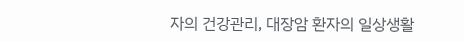자의 건강관리, 대장암 환자의 일상생활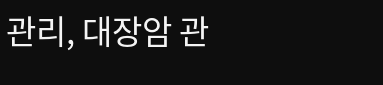관리, 대장암 관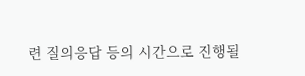련 질의응답 등의 시간으로 진행될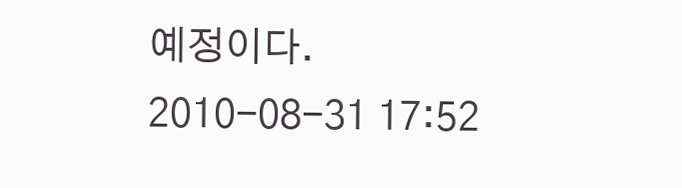예정이다.
2010-08-31 17:52